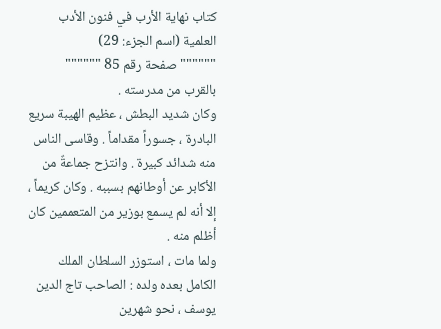كتاب نهاية الأرب في فنون الأدب العلمية (اسم الجزء: 29)
"""""" صفحة رقم 85 """"""
بالقرب من مدرسته .
وكان شديد البطش ، عظيم الهيبة سريع البادرة ، جسوراً مقداماً . وقاسى الناس منه شدائد كبيرة . وانتزح جماعةٌ من الأكابر عن أوطانهم بسببه . وكان كريماً ، إلا أنه لم يسمع بوزير من المتعممين كان أظلم منه .
ولما مات ، استوزر السلطان الملك الكامل بعده ولده : الصاحب تاج الدين يوسف ، نحو شهرين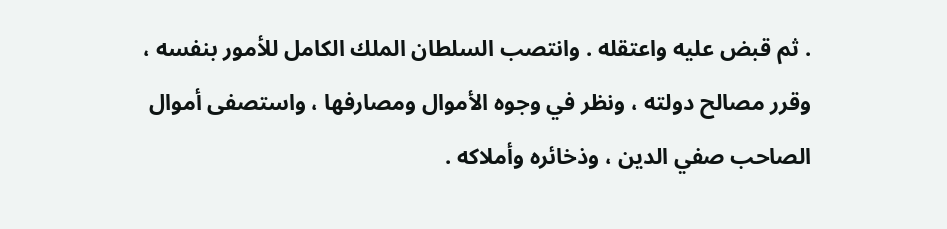. ثم قبض عليه واعتقله . وانتصب السلطان الملك الكامل للأمور بنفسه ، وقرر مصالح دولته ، ونظر في وجوه الأموال ومصارفها ، واستصفى أموال الصاحب صفي الدين ، وذخائره وأملاكه .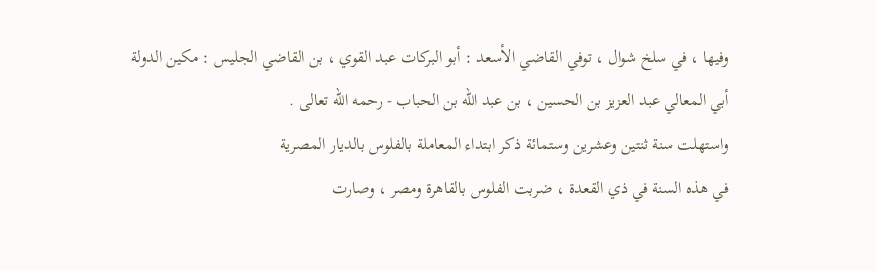وفيها ، في سلخ شوال ، توفي القاضي الأسعد : أبو البركات عبد القوي ، بن القاضي الجليس : مكين الدولة أبي المعالي عبد العزيز بن الحسين ، بن عبد الله بن الحباب - رحمه الله تعالى .
واستهلت سنة ثنتين وعشرين وستمائة ذكر ابتداء المعاملة بالفلوس بالديار المصرية
في هذه السنة في ذي القعدة ، ضربت الفلوس بالقاهرة ومصر ، وصارت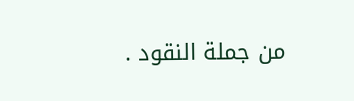من جملة النقود .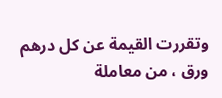وتقررت القيمة عن كل درهم ورق ، من معاملة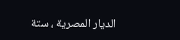الديار المصرية ، ستة